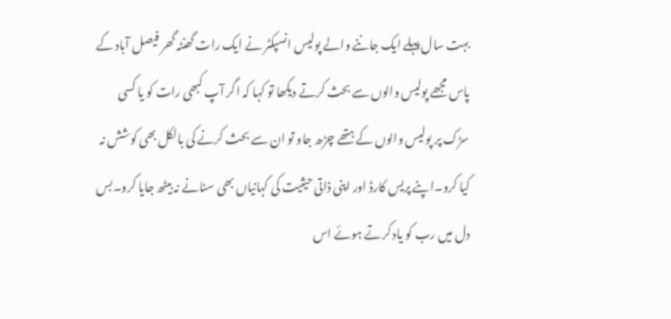بہت سال پہلے ایک جاننے والے پولیس انسپکٹر نے ایک رات گھنٹہ گھر فیصل آباد کے پاس مجھے پولیس والوں سے بحث کرتے دیکھا تو کہا کہ اگر آپ کبھی رات کو یا کسی سڑک پر پولیس والوں کے ہتھے چڑھ جاو تو ان سے بحث کرنے کی بالکل بھی کوشش نہ کیا کرو۔اپنے پریس کارڈ اور اپنی ذاتی حیثیت کی کہانیاں بھی سنانے نہ بیٹھ جایا کرو۔بس دل میں رب کو یاد کرتے ہوئے اس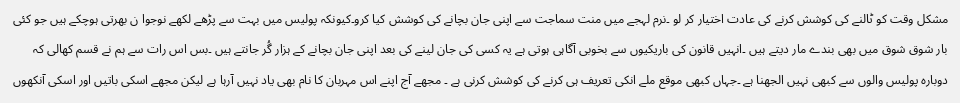مشکل وقت کو ٹالنے کی کوشش کرنے کی عادت اختیار کر لو ۔نرم لہجے میں منت سماجت سے اپنی جان بچانے کی کوشش کیا کرو۔کیونکہ پولیس میں بہت سے پڑھے لکھے نوجوا ن بھرتی ہوچکے ہیں جو کئی بار شوق شوق میں بھی بندے مار دیتے ہیں ۔انہیں قانون کی باریکیوں سے بخوبی آگاہی ہوتی ہے یہ کسی کی جان لینے کی بعد اپنی جان بچانے کے ہزار گُر جانتے ہیں ۔بس اس رات سے ہم نے قسم کھالی کہ دوبارہ پولیس والوں سے کبھی نہیں الجھنا ہے ۔جہاں کبھی موقع ملے انکی تعریف ہی کرنے کی کوشش کرنی ہے ۔ مجھے آج اپنے اس مہربان کا نام بھی یاد نہیں آرہا ہے لیکن مجھے اسکی باتیں اور اسکی آنکھوں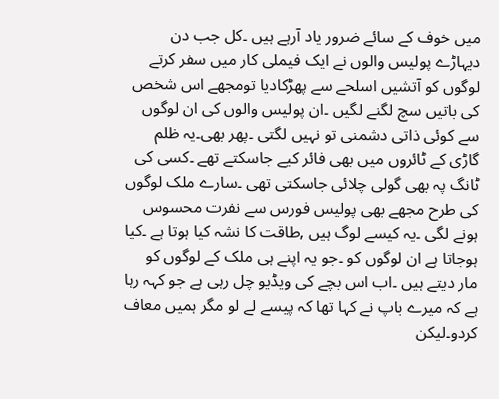میں خوف کے سائے ضرور یاد آرہے ہیں ۔کل جب دن دیہاڑے پولیس والوں نے ایک فیملی کار میں سفر کرتے لوگوں کو آتشیں اسلحے سے پھڑکادیا تومجھے اس شخص کی باتیں سچ لگنے لگیں ۔ان پولیس والوں کی ان لوگوں سے کوئی ذاتی دشمنی تو نہیں لگتی ۔پھر بھی۔یہ ظلم گاڑی کے ٹائروں میں بھی فائر کیے جاسکتے تھے ۔کسی کی ٹانگ پہ بھی گولی چلائی جاسکتی تھی ۔سارے ملک لوگوں کی طرح مجھے بھی پولیس فورس سے نفرت محسوس ہونے لگی ۔یہ کیسے لوگ ہیں ,طاقت کا نشہ کیا ہوتا ہے ۔کیا ہوجاتا ہے ان لوگوں کو ۔جو یہ اپنے ہی ملک کے لوگوں کو مار دیتے ہیں ۔اب اس بچے کی ویڈیو چل رہی ہے جو کہہ رہا ہے کہ میرے باپ نے کہا تھا کہ پیسے لے لو مگر ہمیں معاف کردو۔لیکن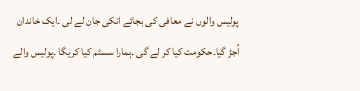پولیس والوں نے معافی کی بجائے انکی جان لے لی ۔ایک خاندان اُجڑ گیا۔حکومت کیا کر لے گی ۔ہمارا سسٹم کیا کریگا ۔پولیس والے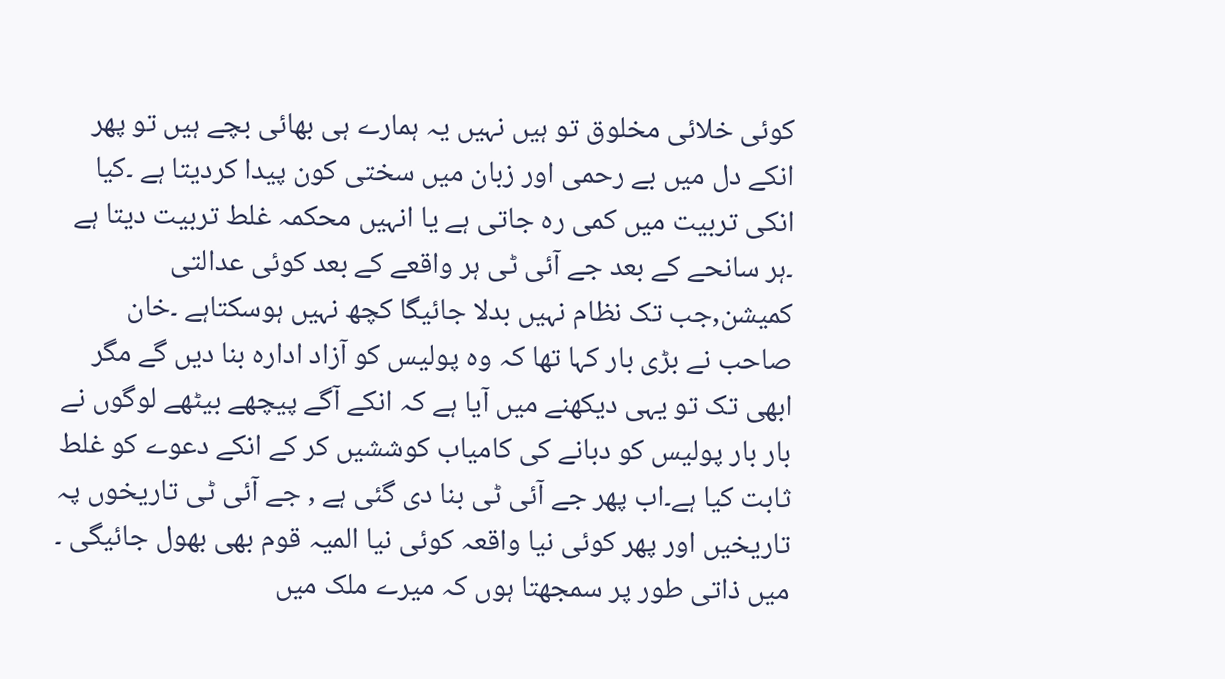کوئی خلائی مخلوق تو ہیں نہیں یہ ہمارے ہی بھائی بچے ہیں تو پھر انکے دل میں بے رحمی اور زبان میں سختی کون پیدا کردیتا ہے ۔کیا انکی تربیت میں کمی رہ جاتی ہے یا انہیں محکمہ غلط تربیت دیتا ہے ۔ہر سانحے کے بعد جے آئی ٹی ہر واقعے کے بعد کوئی عدالتی کمیشن,جب تک نظام نہیں بدلا جائیگا کچھ نہیں ہوسکتاہے ۔خان صاحب نے بڑی بار کہا تھا کہ وہ پولیس کو آزاد ادارہ بنا دیں گے مگر ابھی تک تو یہی دیکھنے میں آیا ہے کہ انکے آگے پیچھے بیٹھے لوگوں نے بار بار پولیس کو دبانے کی کامیاب کوششیں کر کے انکے دعوے کو غلط ثابت کیا ہے۔اب پھر جے آئی ٹی بنا دی گئی ہے , جے آئی ٹی تاریخوں پہ تاریخیں اور پھر کوئی نیا واقعہ کوئی نیا المیہ قوم بھی بھول جائیگی ۔ میں ذاتی طور پر سمجھتا ہوں کہ میرے ملک میں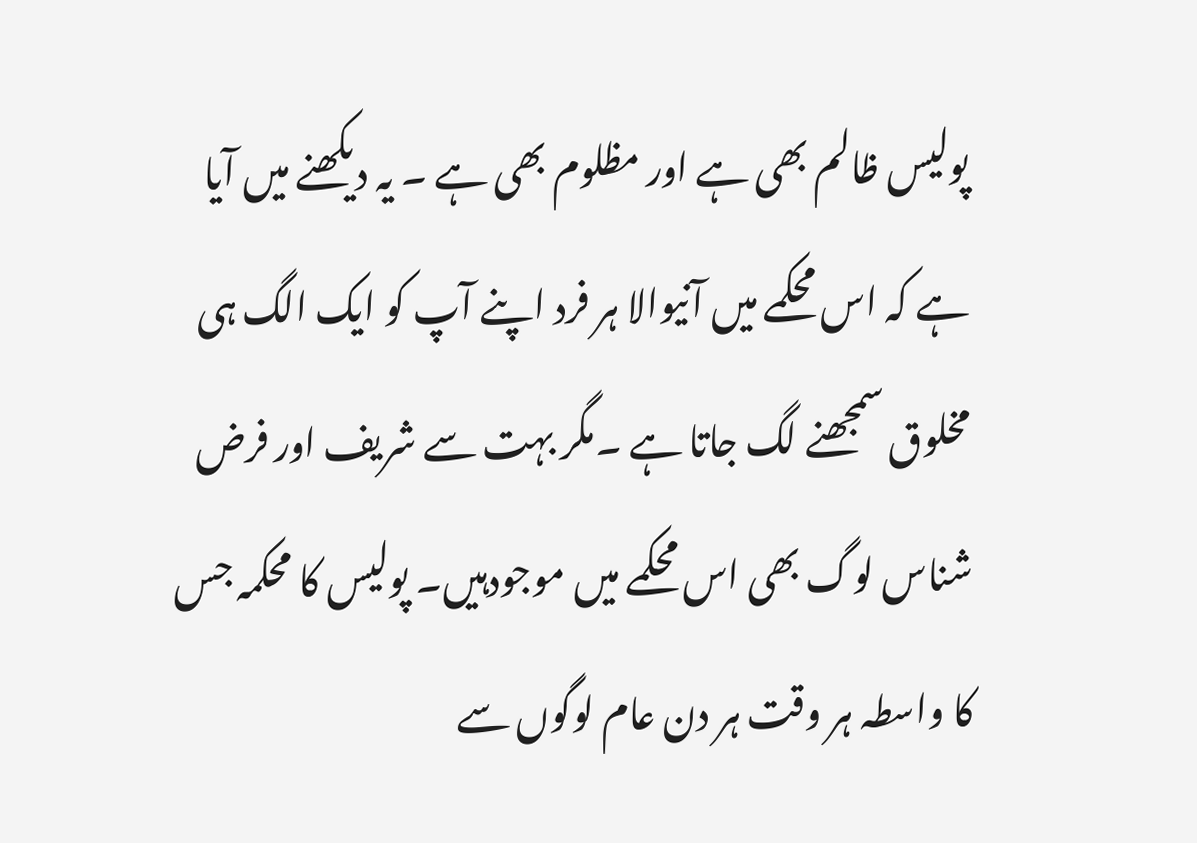پولیس ظالم بھی ہے اور مظلوم بھی ہے ۔ یہ دیکھنے میں آیا ہے کہ اس محکمے میں آنیوالا ہر فرد اپنے آپ کو ایک الگ ہی مخلوق سمجھنے لگ جاتا ہے ۔مگر بہت سے شریف اور فرض شناس لوگ بھی اس محکمے میں موجودہیں۔ پولیس کا محکمہ جس کا واسطہ ہر وقت ہر دن عام لوگوں سے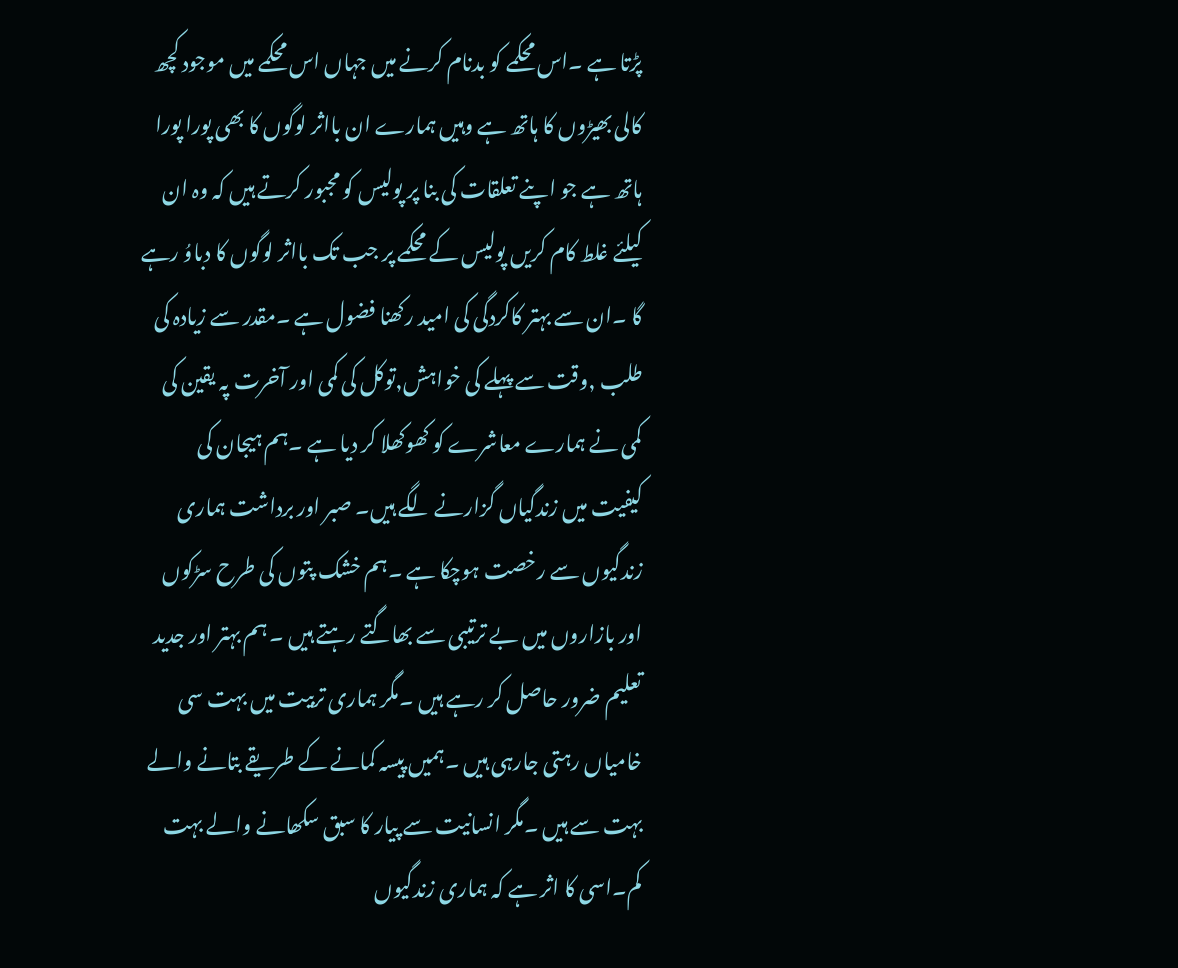پڑتا ہے ۔اس محکمے کو بدنام کرنے میں جہاں اس محکمے میں موجود کچھ کالی بھیڑوں کا ہاتھ ہے وہیں ہمارے ان بااثر لوگوں کا بھی پورا پورا ہاتھ ہے جو اپنے تعلقات کی بنا پر پولیس کو مجبور کرتے ہیں کہ وہ ان کیلئے غلط کام کریں پولیس کے محکمے پر جب تک بااثر لوگوں کا دباوُ رہے گا ۔ان سے بہتر کاکردگی کی امید رکھنا فضول ہے ۔مقدر سے زیادہ کی طلب ,وقت سے پہلے کی خواہش,توکل کی کمی اور آخرت پہ یقین کی کمی نے ہمارے معاشرے کو کھوکھلا کر دیا ہے ۔ہم ہیجان کی کیفیت میں زندگیاں گزارنے لگے ہیں۔ صبر اور برداشت ہماری زندگیوں سے رخصت ہوچکا ہے ۔ہم خشک پتوں کی طرح سڑکوں اور بازاروں میں بے ترتیبی سے بھاگتے رہتے ہیں ۔ ہم بہتر اور جدید تعلیم ضرور حاصل کر رہے ہیں ۔مگر ہماری تربیت میں بہت سی خامیاں رہتی جارہی ہیں ۔ہمیں پیسہ کمانے کے طریقے بتانے والے بہت سے ہیں ۔مگر انسانیت سے پیار کا سبق سکھانے والے بہت کم۔اسی کا اثر ہے کہ ہماری زندگیوں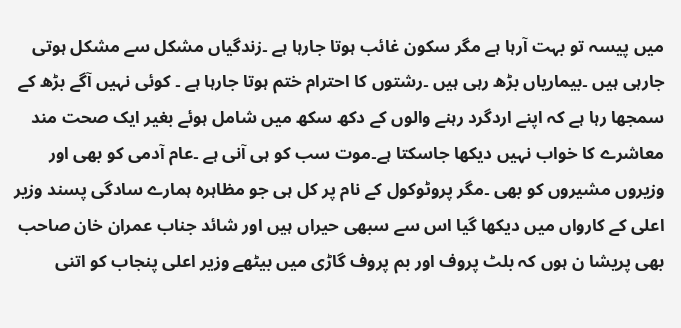میں پیسہ تو بہت آرہا ہے مگر سکون غائب ہوتا جارہا ہے ۔زندگیاں مشکل سے مشکل ہوتی جارہی ہیں ۔بیماریاں بڑھ رہی ہیں ۔رشتوں کا احترام ختم ہوتا جارہا ہے ۔ کوئی نہیں آگے بڑھ کے سمجھا رہا ہے کہ اپنے اردگرد رہنے والوں کے دکھ سکھ میں شامل ہوئے بغیر ایک صحت مند معاشرے کا خواب نہیں دیکھا جاسکتا ہے۔موت سب کو ہی آنی ہے ۔عام آدمی کو بھی اور وزیروں مشیروں کو بھی ۔مگر پروٹوکول کے نام پر کل ہی جو مظاہرہ ہمارے سادگی پسند وزیر اعلی کے کارواں میں دیکھا گیا اس سے سبھی حیراں ہیں اور شائد جناب عمران خان صاحب بھی پریشا ن ہوں کہ بلٹ پروف اور بم پروف گاڑی میں بیٹھے وزیر اعلی پنجاب کو اتنی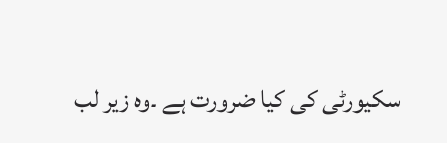سکیورٹی کی کیا ضرورت ہے ۔وہ زیر لب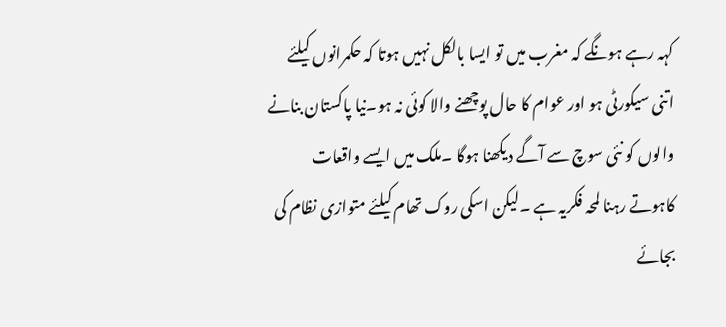کہہ رہے ہونگے کہ مغرب میں تو ایسا بالکل نہیں ہوتا کہ حکمرانوں کیلئے اتنی سیکورٹی ہو اور عوام کا حال پوچھنے والا کوئی نہ ہو۔نیا پاکستان بنانے والوں کو نئی سوچ سے آگے دیکھنا ہوگا ۔ملک میں ایسے واقعات کاہوتے رہنا لمحہ فکریہ ہے ۔لیکن اسکی روک تھام کیلئے متوازی نظام کی بجائے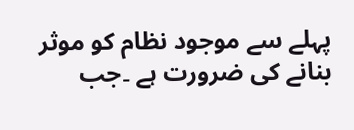پہلے سے موجود نظام کو موثر بنانے کی ضرورت ہے ۔جب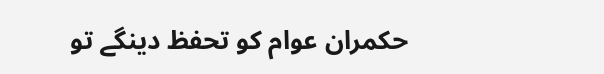حکمران عوام کو تحفظ دینگے تو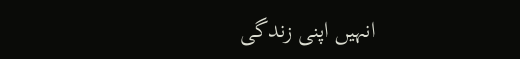انہیں اپنی زندگی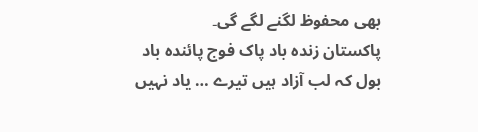بھی محفوظ لگنے لگے گی۔
پاکستان زندہ باد پاک فوج پائندہ باد
بول کہ لب آزاد ہیں تیرے … یاد نہیں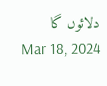دلائوں گا
Mar 18, 2024